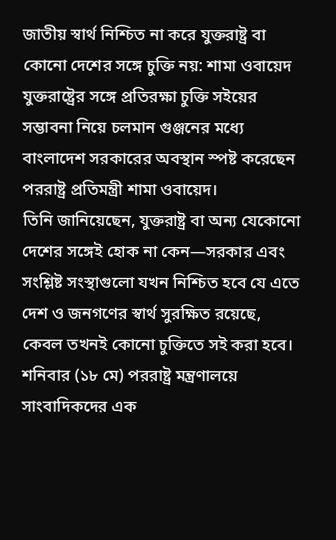জাতীয় স্বার্থ নিশ্চিত না করে যুক্তরাষ্ট্র বা কোনো দেশের সঙ্গে চুক্তি নয়: শামা ওবায়েদ
যুক্তরাষ্ট্রের সঙ্গে প্রতিরক্ষা চুক্তি সইয়ের সম্ভাবনা নিয়ে চলমান গুঞ্জনের মধ্যে বাংলাদেশ সরকারের অবস্থান স্পষ্ট করেছেন পররাষ্ট্র প্রতিমন্ত্রী শামা ওবায়েদ।
তিনি জানিয়েছেন, যুক্তরাষ্ট্র বা অন্য যেকোনো দেশের সঙ্গেই হোক না কেন—সরকার এবং সংশ্লিষ্ট সংস্থাগুলো যখন নিশ্চিত হবে যে এতে দেশ ও জনগণের স্বার্থ সুরক্ষিত রয়েছে, কেবল তখনই কোনো চুক্তিতে সই করা হবে।
শনিবার (১৮ মে) পররাষ্ট্র মন্ত্রণালয়ে সাংবাদিকদের এক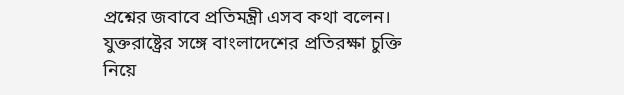প্রশ্নের জবাবে প্রতিমন্ত্রী এসব কথা বলেন।
যুক্তরাষ্ট্রের সঙ্গে বাংলাদেশের প্রতিরক্ষা চুক্তি নিয়ে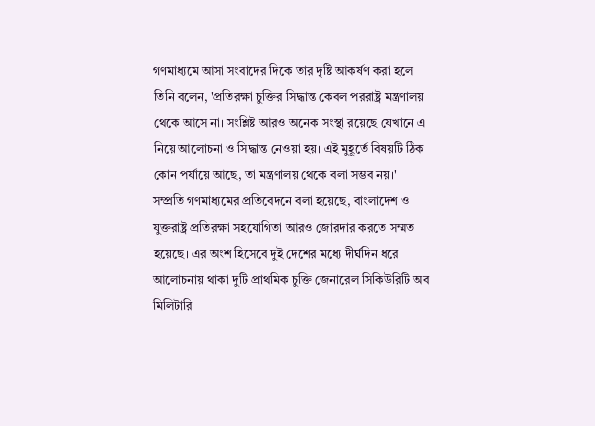গণমাধ্যমে আসা সংবাদের দিকে তার দৃষ্টি আকর্ষণ করা হলে তিনি বলেন, 'প্রতিরক্ষা চুক্তির সিদ্ধান্ত কেবল পররাষ্ট্র মন্ত্রণালয় থেকে আসে না। সংশ্লিষ্ট আরও অনেক সংস্থা রয়েছে যেখানে এ নিয়ে আলোচনা ও সিদ্ধান্ত নেওয়া হয়। এই মুহূর্তে বিষয়টি ঠিক কোন পর্যায়ে আছে, তা মন্ত্রণালয় থেকে বলা সম্ভব নয়।'
সম্প্রতি গণমাধ্যমের প্রতিবেদনে বলা হয়েছে, বাংলাদেশ ও যুক্তরাষ্ট্র প্রতিরক্ষা সহযোগিতা আরও জোরদার করতে সম্মত হয়েছে। এর অংশ হিসেবে দুই দেশের মধ্যে দীর্ঘদিন ধরে আলোচনায় থাকা দুটি প্রাথমিক চুক্তি জেনারেল সিকিউরিটি অব মিলিটারি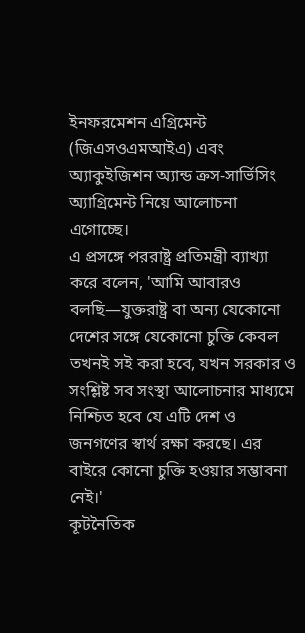ইনফরমেশন এগ্রিমেন্ট (জিএসওএমআইএ) এবং অ্যাকুইজিশন অ্যান্ড ক্রস-সার্ভিসিং অ্যাগ্রিমেন্ট নিয়ে আলোচনা এগোচ্ছে।
এ প্রসঙ্গে পররাষ্ট্র প্রতিমন্ত্রী ব্যাখ্যা করে বলেন, 'আমি আবারও বলছি—যুক্তরাষ্ট্র বা অন্য যেকোনো দেশের সঙ্গে যেকোনো চুক্তি কেবল তখনই সই করা হবে, যখন সরকার ও সংশ্লিষ্ট সব সংস্থা আলোচনার মাধ্যমে নিশ্চিত হবে যে এটি দেশ ও জনগণের স্বার্থ রক্ষা করছে। এর বাইরে কোনো চুক্তি হওয়ার সম্ভাবনা নেই।'
কূটনৈতিক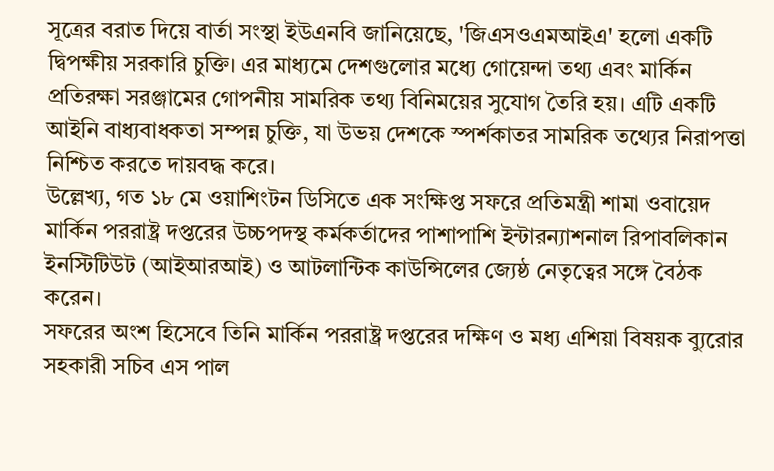সূত্রের বরাত দিয়ে বার্তা সংস্থা ইউএনবি জানিয়েছে, 'জিএসওএমআইএ' হলো একটি দ্বিপক্ষীয় সরকারি চুক্তি। এর মাধ্যমে দেশগুলোর মধ্যে গোয়েন্দা তথ্য এবং মার্কিন প্রতিরক্ষা সরঞ্জামের গোপনীয় সামরিক তথ্য বিনিময়ের সুযোগ তৈরি হয়। এটি একটি আইনি বাধ্যবাধকতা সম্পন্ন চুক্তি, যা উভয় দেশকে স্পর্শকাতর সামরিক তথ্যের নিরাপত্তা নিশ্চিত করতে দায়বদ্ধ করে।
উল্লেখ্য, গত ১৮ মে ওয়াশিংটন ডিসিতে এক সংক্ষিপ্ত সফরে প্রতিমন্ত্রী শামা ওবায়েদ মার্কিন পররাষ্ট্র দপ্তরের উচ্চপদস্থ কর্মকর্তাদের পাশাপাশি ইন্টারন্যাশনাল রিপাবলিকান ইনস্টিটিউট (আইআরআই) ও আটলান্টিক কাউন্সিলের জ্যেষ্ঠ নেতৃত্বের সঙ্গে বৈঠক করেন।
সফরের অংশ হিসেবে তিনি মার্কিন পররাষ্ট্র দপ্তরের দক্ষিণ ও মধ্য এশিয়া বিষয়ক ব্যুরোর সহকারী সচিব এস পাল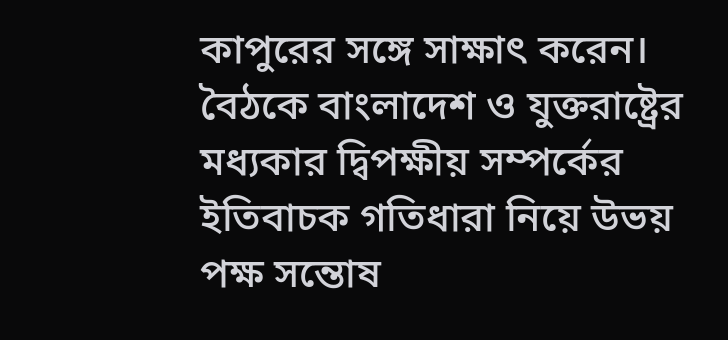কাপুরের সঙ্গে সাক্ষাৎ করেন। বৈঠকে বাংলাদেশ ও যুক্তরাষ্ট্রের মধ্যকার দ্বিপক্ষীয় সম্পর্কের ইতিবাচক গতিধারা নিয়ে উভয় পক্ষ সন্তোষ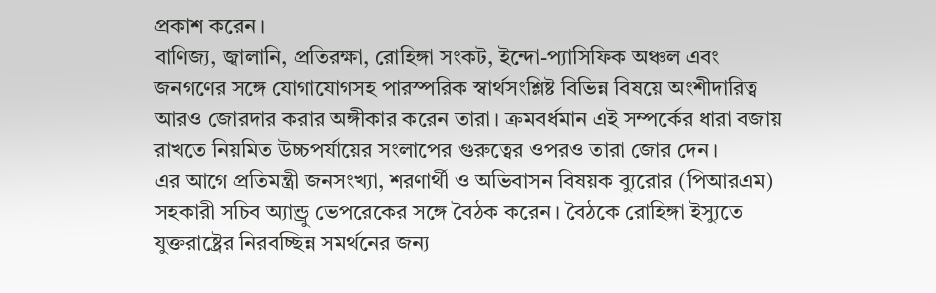প্রকাশ করেন।
বাণিজ্য, জ্বালানি, প্রতিরক্ষা, রোহিঙ্গা সংকট, ইন্দো-প্যাসিফিক অঞ্চল এবং জনগণের সঙ্গে যোগাযোগসহ পারস্পরিক স্বার্থসংশ্লিষ্ট বিভিন্ন বিষয়ে অংশীদারিত্ব আরও জোরদার করার অঙ্গীকার করেন তারা। ক্রমবর্ধমান এই সম্পর্কের ধারা বজায় রাখতে নিয়মিত উচ্চপর্যায়ের সংলাপের গুরুত্বের ওপরও তারা জোর দেন।
এর আগে প্রতিমন্ত্রী জনসংখ্যা, শরণার্থী ও অভিবাসন বিষয়ক ব্যুরোর (পিআরএম) সহকারী সচিব অ্যান্ড্রু ভেপরেকের সঙ্গে বৈঠক করেন। বৈঠকে রোহিঙ্গা ইস্যুতে যুক্তরাষ্ট্রের নিরবচ্ছিন্ন সমর্থনের জন্য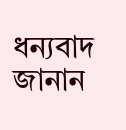ধন্যবাদ জানান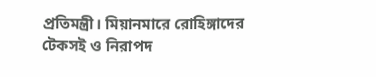প্রতিমন্ত্রী। মিয়ানমারে রোহিঙ্গাদের টেকসই ও নিরাপদ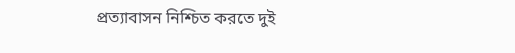প্রত্যাবাসন নিশ্চিত করতে দুই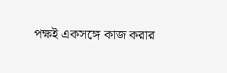পক্ষই একসঙ্গে কাজ করার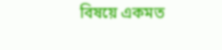বিষয়ে একমত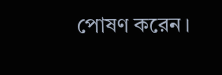পোষণ করেন।